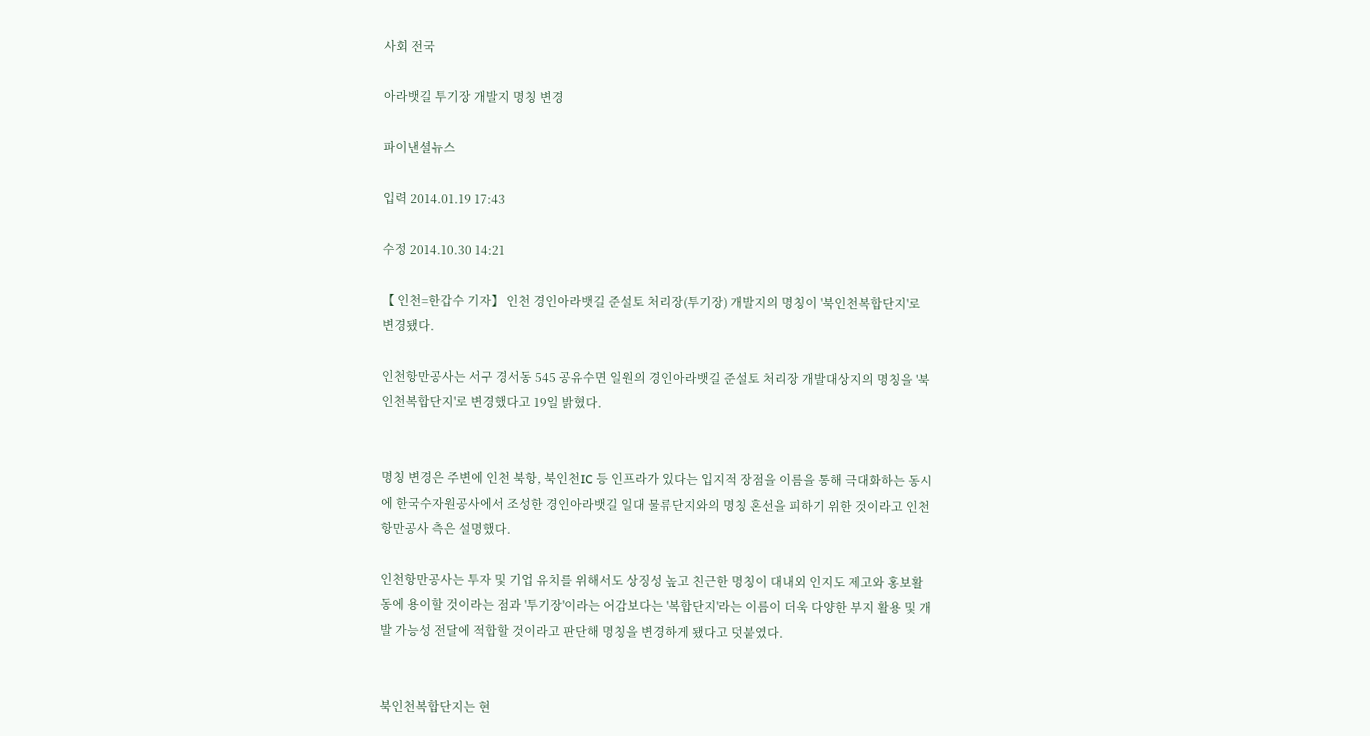사회 전국

아라뱃길 투기장 개발지 명칭 변경

파이낸셜뉴스

입력 2014.01.19 17:43

수정 2014.10.30 14:21

【 인천=한갑수 기자】 인천 경인아라뱃길 준설토 처리장(투기장) 개발지의 명칭이 '북인천복합단지'로 변경됐다.

인천항만공사는 서구 경서동 545 공유수면 일원의 경인아라뱃길 준설토 처리장 개발대상지의 명칭을 '북인천복합단지'로 변경했다고 19일 밝혔다.


명칭 변경은 주변에 인천 북항, 북인천IC 등 인프라가 있다는 입지적 장점을 이름을 통해 극대화하는 동시에 한국수자원공사에서 조성한 경인아라뱃길 일대 물류단지와의 명칭 혼선을 피하기 위한 것이라고 인천항만공사 측은 설명했다.

인천항만공사는 투자 및 기업 유치를 위해서도 상징성 높고 친근한 명칭이 대내외 인지도 제고와 홍보활동에 용이할 것이라는 점과 '투기장'이라는 어감보다는 '복합단지'라는 이름이 더욱 다양한 부지 활용 및 개발 가능성 전달에 적합할 것이라고 판단해 명칭을 변경하게 됐다고 덧붙였다.


북인천복합단지는 현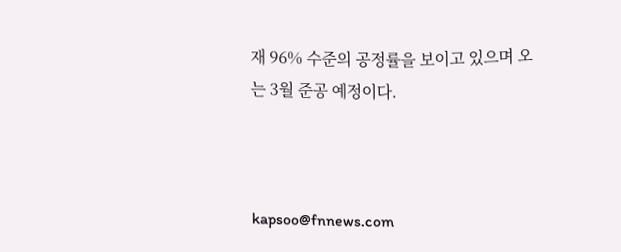재 96% 수준의 공정률을 보이고 있으며 오는 3월 준공 예정이다.



kapsoo@fnnews.com